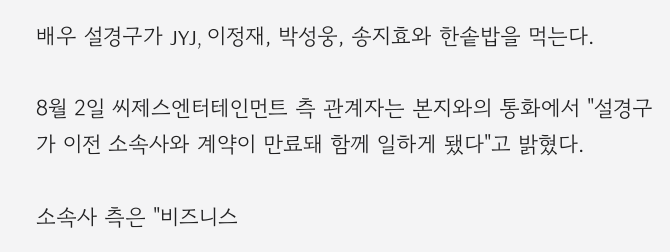배우 설경구가 JYJ, 이정재, 박성웅, 송지효와 한솥밥을 먹는다.

8월 2일 씨제스엔터테인먼트 측 관계자는 본지와의 통화에서 "설경구가 이전 소속사와 계약이 만료돼 함께 일하게 됐다"고 밝혔다.

소속사 측은 "비즈니스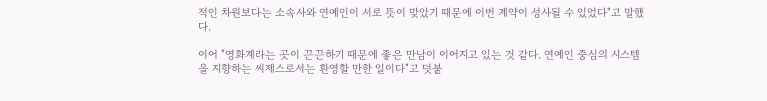적인 차원보다는 소속사와 연예인이 서로 뜻이 맞았기 때문에 이번 계약이 성사될 수 있었다"고 말했다.

이어 "영화계라는 곳이 끈끈하기 때문에 좋은 만남이 이어지고 있는 것 같다. 연예인 중심의 시스템을 지향하는 씨제스로서는 환영할 만한 일이다"고 덧붙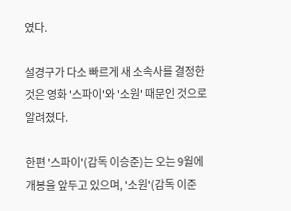였다.

설경구가 다소 빠르게 새 소속사를 결정한 것은 영화 '스파이'와 '소원' 때문인 것으로 알려졌다.

한편 '스파이'(감독 이승준)는 오는 9월에 개봉을 앞두고 있으며, '소원'(감독 이준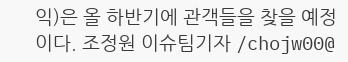익)은 올 하반기에 관객들을 찾을 예정이다. 조정원 이슈팀기자 /chojw00@